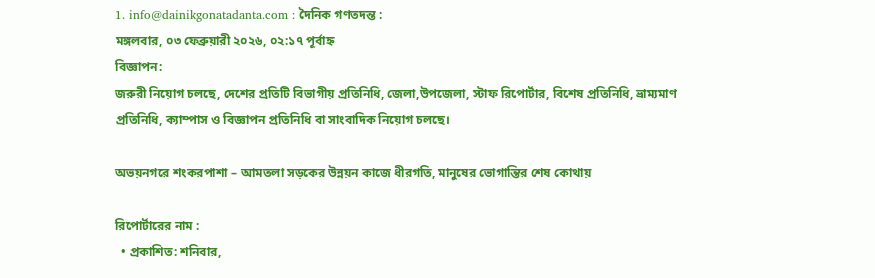1. info@dainikgonatadanta.com : দৈনিক গণতদন্ত :
মঙ্গলবার, ০৩ ফেব্রুয়ারী ২০২৬, ০২:১৭ পূর্বাহ্ন
বিজ্ঞাপন:
জরুরী নিয়োগ চলছে, দেশের প্রতিটি বিভাগীয় প্রতিনিধি, জেলা,উপজেলা, স্টাফ রিপোর্টার, বিশেষ প্রতিনিধি, ভ্রাম্যমাণ প্রতিনিধি, ক্যাম্পাস ও বিজ্ঞাপন প্রতিনিধি বা সাংবাদিক নিয়োগ চলছে।

অভয়নগরে শংকরপাশা – আমতলা সড়কের উন্নয়ন কাজে ধীরগতি, মানুষের ভোগান্তির শেষ কোথায়

রিপোর্টারের নাম :
  • প্রকাশিত: শনিবার,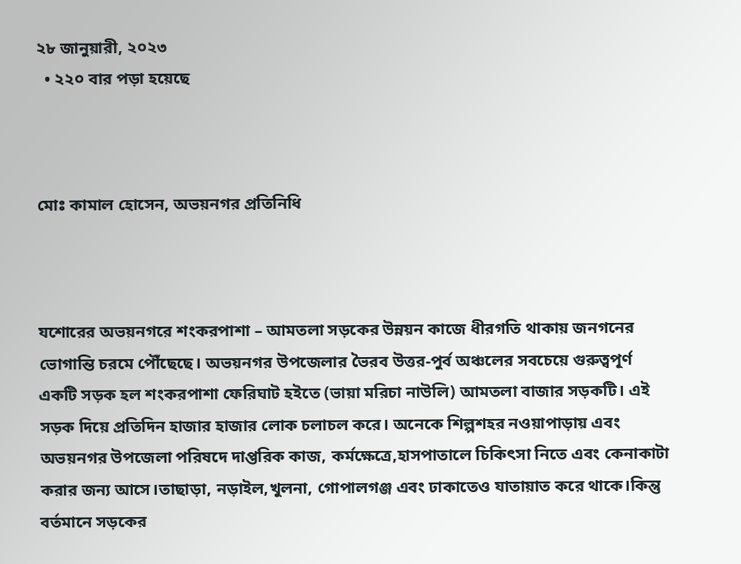২৮ জানুয়ারী, ২০২৩
  • ২২০ বার পড়া হয়েছে



মোঃ কামাল হোসেন, অভয়নগর প্রতিনিধি



যশোরের অভয়নগরে শংকরপাশা – আমতলা সড়কের উন্নয়ন কাজে ধীরগতি থাকায় জনগনের ভোগান্তি চরমে পৌঁছেছে। অভয়নগর উপজেলার ভৈরব উত্তর-পুর্ব অঞ্চলের সবচেয়ে গুরুত্বপূর্ণ একটি সড়ক হল শংকরপাশা ফেরিঘাট হইতে (ভায়া মরিচা নাউলি) আমতলা বাজার সড়কটি। এই সড়ক দিয়ে প্রতিদিন হাজার হাজার লোক চলাচল করে। অনেকে শিল্পশহর নওয়াপাড়ায় এবং অভয়নগর উপজেলা পরিষদে দাপ্তরিক কাজ, কর্মক্ষেত্রে,হাসপাতালে চিকিৎসা নিতে এবং কেনাকাটা করার জন্য আসে।তাছাড়া, নড়াইল,খুলনা, গোপালগঞ্জ এবং ঢাকাতেও যাতায়াত করে থাকে।কিন্তু বর্তমানে সড়কের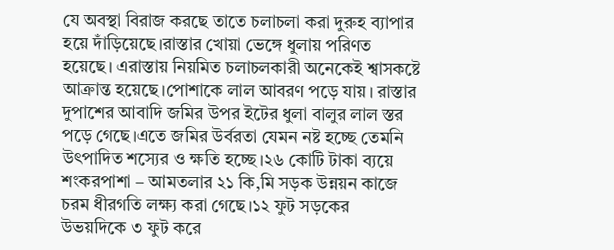যে অবস্থা বিরাজ করছে তাতে চলাচলা করা দুরুহ ব্যাপার হয়ে দাঁড়িয়েছে।রাস্তার খোয়া ভেঙ্গে ধুলায় পরিণত হয়েছে। এরাস্তায় নিয়মিত চলাচলকারী অনেকেই শ্বাসকষ্টে আক্রান্ত হয়েছে।পোশাকে লাল আবরণ পড়ে যায়। রাস্তার দুপাশের আবাদি জমির উপর ইটের ধুলা বালুর লাল স্তর পড়ে গেছে।এতে জমির উর্বরতা যেমন নষ্ট হচ্ছে তেমনি উৎপাদিত শস্যের ও ক্ষতি হচ্ছে।২৬ কোটি টাকা ব্যয়ে শংকরপাশা – আমতলার ২১ কি,মি সড়ক উন্নয়ন কাজে চরম ধীরগতি লক্ষ্য করা গেছে।১২ ফুট সড়কের উভয়দিকে ৩ ফুট করে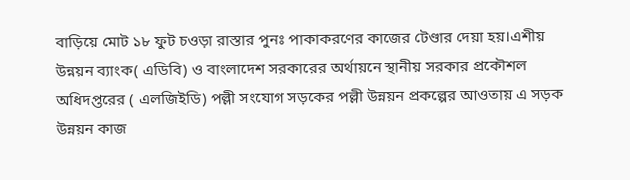বাড়িয়ে মোট ১৮ ফুট চওড়া রাস্তার পুনঃ পাকাকরণের কাজের টেণ্ডার দেয়া হয়।এশীয় উন্নয়ন ব্যাংক( এডিবি) ও বাংলাদেশ সরকারের অর্থায়নে স্থানীয় সরকার প্রকৌশল অধিদপ্তরের ( এলজিইডি) পল্লী সংযোগ সড়কের পল্লী উন্নয়ন প্রকল্পের আওতায় এ সড়ক উন্নয়ন কাজ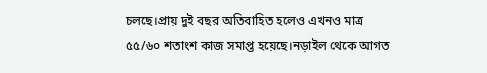চলছে।প্রায় দুই বছর অতিবাহিত হলেও এখনও মাত্র ৫৫/৬০ শতাংশ কাজ সমাপ্ত হয়েছে।নড়াইল থেকে আগত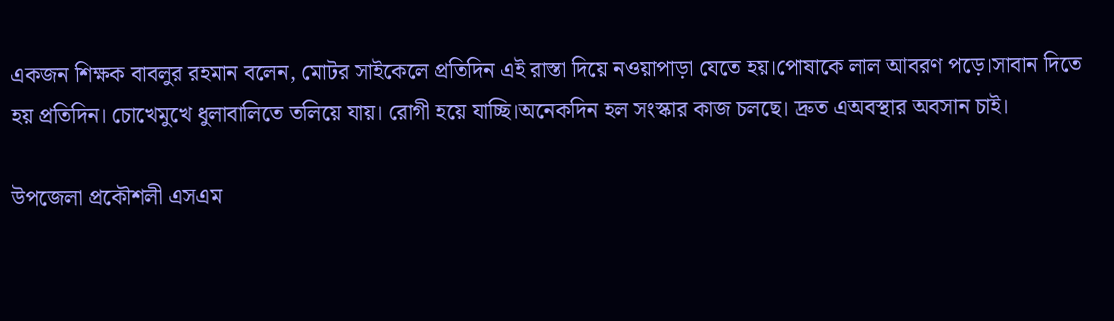একজন শিক্ষক বাবলুর রহমান বলেন, মোটর সাইকেলে প্রতিদিন এই রাস্তা দিয়ে নওয়াপাড়া যেতে হয়।পোষাকে লাল আবরণ পড়ে।সাবান দিতে হয় প্রতিদিন। চোখেমুখে ধুলাবালিতে তলিয়ে যায়। রোগী হয়ে যাচ্ছি।অনেকদিন হল সংস্কার কাজ চলছে। দ্রুত এঅবস্থার অবসান চাই।

উপজেলা প্রকৌশলী এসএম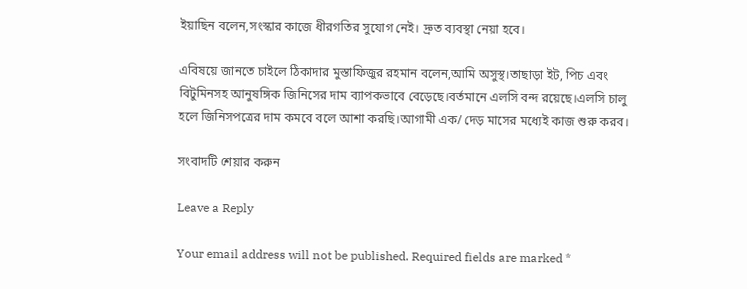ইয়াছিন বলেন,সংস্কার কাজে ধীরগতির সুযোগ নেই। দ্রুত ব্যবস্থা নেয়া হবে।

এবিষয়ে জানতে চাইলে ঠিকাদার মুস্তাফিজুর রহমান বলেন,আমি অসুস্থ।তাছাড়া ইট, পিচ এবং বিটুমিনসহ আনুষঙ্গিক জিনিসের দাম ব্যাপকভাবে বেড়েছে।বর্তমানে এলসি বন্দ রয়েছে।এলসি চালু হলে জিনিসপত্রের দাম কমবে বলে আশা করছি।আগামী এক/ দেড় মাসের মধ্যেই কাজ শুরু করব।

সংবাদটি শেয়ার করুন

Leave a Reply

Your email address will not be published. Required fields are marked *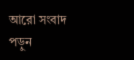আরো সংবাদ পড়ুন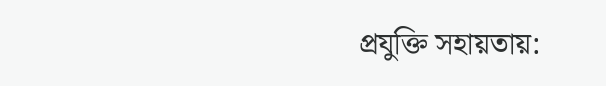প্রযুক্তি সহায়তায়: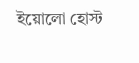ইয়োলো হোস্ট